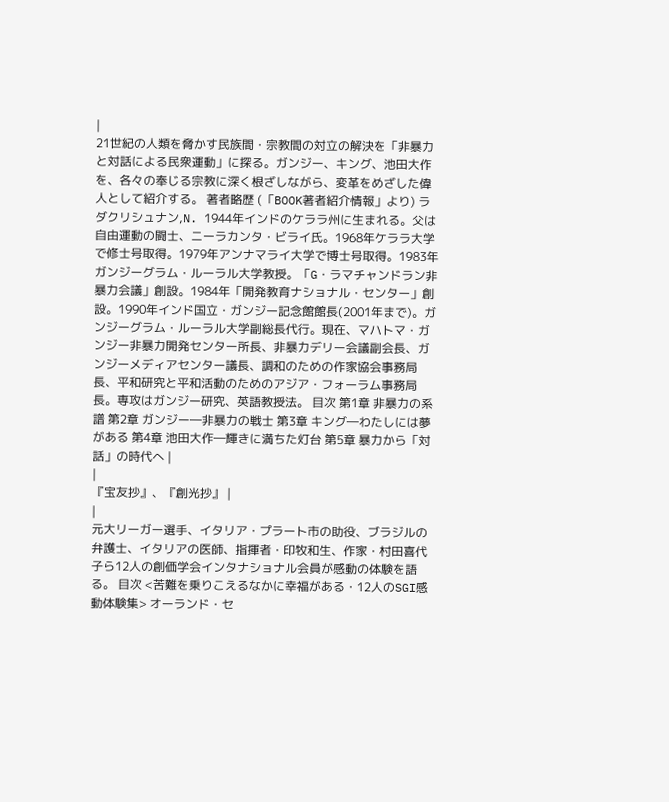|
21世紀の人類を脅かす民族間・宗教間の対立の解決を「非暴力と対話による民衆運動」に探る。ガンジー、キング、池田大作を、各々の奉じる宗教に深く根ざしながら、変革をめざした偉人として紹介する。 著者略歴 (「BOOK著者紹介情報」より) ラダクリシュナン,N. 1944年インドのケララ州に生まれる。父は自由運動の闘士、ニーラカンタ・ビライ氏。1968年ケララ大学で修士号取得。1979年アンナマライ大学で博士号取得。1983年ガンジーグラム・ルーラル大学教授。「G・ラマチャンドラン非暴力会議」創設。1984年「開発教育ナショナル・センター」創設。1990年インド国立・ガンジー記念館館長(2001年まで)。ガンジーグラム・ルーラル大学副総長代行。現在、マハトマ・ガンジー非暴力開発センター所長、非暴力デリー会議副会長、ガンジーメディアセンター議長、調和のための作家協会事務局長、平和研究と平和活動のためのアジア・フォーラム事務局長。専攻はガンジー研究、英語教授法。 目次 第1章 非暴力の系譜 第2章 ガンジー―非暴力の戦士 第3章 キング―わたしには夢がある 第4章 池田大作―輝きに満ちた灯台 第5章 暴力から「対話」の時代へ |
|
『宝友抄』、『創光抄』 |
|
元大リーガー選手、イタリア・プラート市の助役、ブラジルの弁護士、イタリアの医師、指揮者・印牧和生、作家・村田喜代子ら12人の創価学会インタナショナル会員が感動の体験を語る。 目次 <苦難を乗りこえるなかに幸福がある・12人のSGI感動体験集> オーランド・セ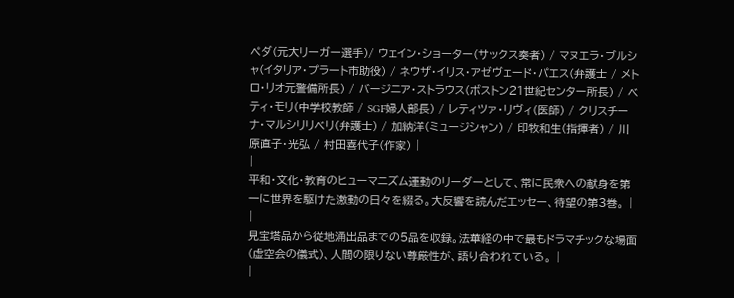ペダ(元大リーガー選手)/ ウェイン・ショーター(サックス奏者) / マヌエラ・ブルシャ(イタリア・プラート市助役) / ネウザ・イリス・アゼヴェード・パエス(弁護士 / メトロ・リオ元警備所長) / バージニア・ストラウス(ボストン21世紀センター所長) / ベティ・モリ(中学校教師 / SGF婦人部長) / レティツァ・リヴィ(医師) / クリスチーナ・マルシリリベリ(弁護士) / 加納洋(ミュージシャン) / 印牧和生(指揮者) / 川原直子・光弘 / 村田喜代子(作家) |
|
平和・文化・教育のヒューマニズム運動のリーダーとして、常に民衆への献身を第一に世界を駆けた激動の日々を綴る。大反響を読んだエッセー、待望の第3巻。 |
|
見宝塔品から従地涌出品までの5品を収録。法華経の中で最もドラマチックな場面(虚空会の儀式)、人間の限りない尊厳性が、語り合われている。 |
|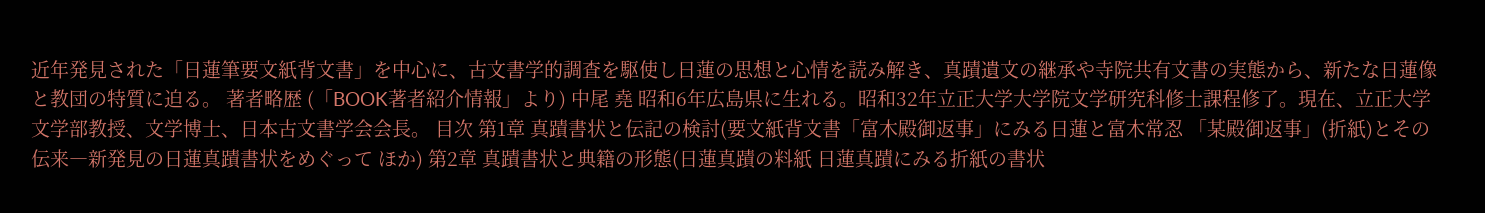近年発見された「日蓮筆要文紙背文書」を中心に、古文書学的調査を駆使し日蓮の思想と心情を読み解き、真蹟遺文の継承や寺院共有文書の実態から、新たな日蓮像と教団の特質に迫る。 著者略歴 (「BOOK著者紹介情報」より) 中尾 堯 昭和6年広島県に生れる。昭和32年立正大学大学院文学研究科修士課程修了。現在、立正大学文学部教授、文学博士、日本古文書学会会長。 目次 第1章 真蹟書状と伝記の検討(要文紙背文書「富木殿御返事」にみる日蓮と富木常忍 「某殿御返事」(折紙)とその伝来―新発見の日蓮真蹟書状をめぐって ほか) 第2章 真蹟書状と典籍の形態(日蓮真蹟の料紙 日蓮真蹟にみる折紙の書状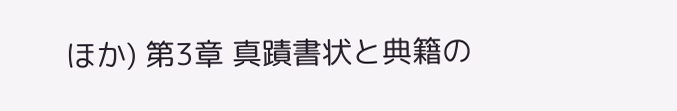ほか) 第3章 真蹟書状と典籍の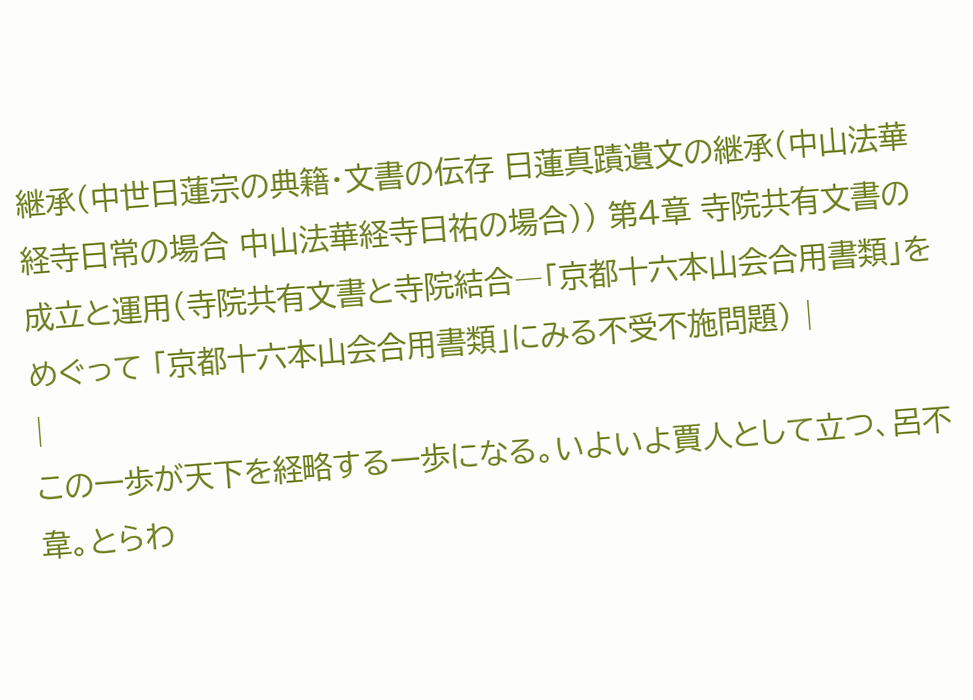継承(中世日蓮宗の典籍・文書の伝存 日蓮真蹟遺文の継承(中山法華経寺日常の場合 中山法華経寺日祐の場合)) 第4章 寺院共有文書の成立と運用(寺院共有文書と寺院結合―「京都十六本山会合用書類」をめぐって 「京都十六本山会合用書類」にみる不受不施問題) |
|
この一歩が天下を経略する一歩になる。いよいよ賈人として立つ、呂不韋。とらわ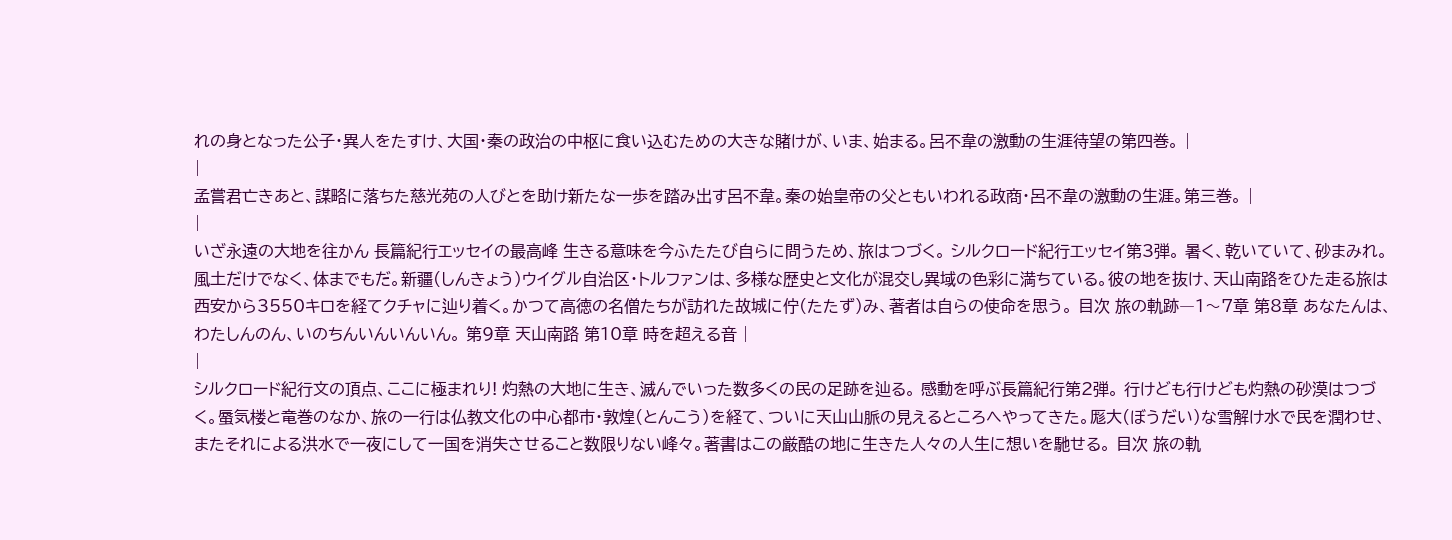れの身となった公子・異人をたすけ、大国・秦の政治の中枢に食い込むための大きな賭けが、いま、始まる。呂不韋の激動の生涯待望の第四巻。 |
|
孟嘗君亡きあと、謀略に落ちた慈光苑の人びとを助け新たな一歩を踏み出す呂不韋。秦の始皇帝の父ともいわれる政商・呂不韋の激動の生涯。第三巻。 |
|
いざ永遠の大地を往かん 長篇紀行エッセイの最高峰 生きる意味を今ふたたび自らに問うため、旅はつづく。 シルクロード紀行エッセイ第3弾。 暑く、乾いていて、砂まみれ。風土だけでなく、体までもだ。新疆(しんきょう)ウイグル自治区・トルファンは、多様な歴史と文化が混交し異域の色彩に満ちている。彼の地を抜け、天山南路をひた走る旅は西安から3550キロを経てクチャに辿り着く。かつて高徳の名僧たちが訪れた故城に佇(たたず)み、著者は自らの使命を思う。 目次 旅の軌跡―1〜7章 第8章 あなたんは、わたしんのん、いのちんいんいんいん。 第9章 天山南路 第10章 時を超える音 |
|
シルクロード紀行文の頂点、ここに極まれり! 灼熱の大地に生き、滅んでいった数多くの民の足跡を辿る。 感動を呼ぶ長篇紀行第2弾。 行けども行けども灼熱の砂漠はつづく。蜃気楼と竜巻のなか、旅の一行は仏教文化の中心都市・敦煌(とんこう)を経て、ついに天山山脈の見えるところへやってきた。厖大(ぼうだい)な雪解け水で民を潤わせ、またそれによる洪水で一夜にして一国を消失させること数限りない峰々。著書はこの厳酷の地に生きた人々の人生に想いを馳せる。 目次 旅の軌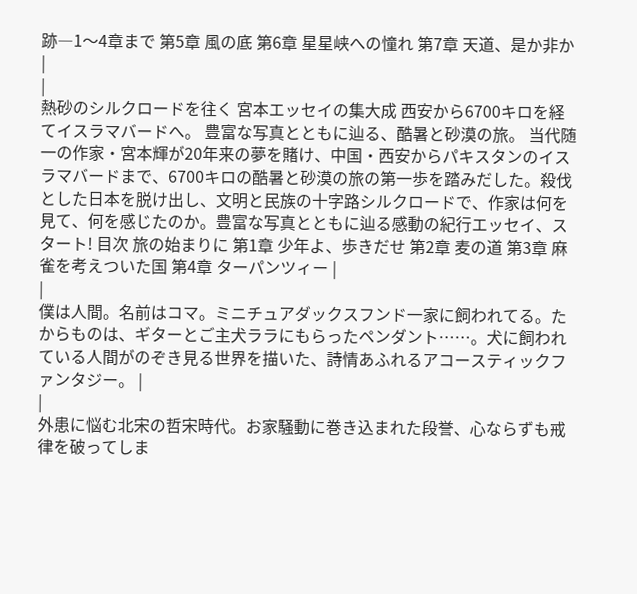跡―1〜4章まで 第5章 風の底 第6章 星星峡への憧れ 第7章 天道、是か非か |
|
熱砂のシルクロードを往く 宮本エッセイの集大成 西安から6700キロを経てイスラマバードへ。 豊富な写真とともに辿る、酷暑と砂漠の旅。 当代随一の作家・宮本輝が20年来の夢を賭け、中国・西安からパキスタンのイスラマバードまで、6700キロの酷暑と砂漠の旅の第一歩を踏みだした。殺伐とした日本を脱け出し、文明と民族の十字路シルクロードで、作家は何を見て、何を感じたのか。豊富な写真とともに辿る感動の紀行エッセイ、スタート! 目次 旅の始まりに 第1章 少年よ、歩きだせ 第2章 麦の道 第3章 麻雀を考えついた国 第4章 ターパンツィー |
|
僕は人間。名前はコマ。ミニチュアダックスフンド一家に飼われてる。たからものは、ギターとご主犬ララにもらったペンダント……。犬に飼われている人間がのぞき見る世界を描いた、詩情あふれるアコースティックファンタジー。 |
|
外患に悩む北宋の哲宋時代。お家騒動に巻き込まれた段誉、心ならずも戒律を破ってしま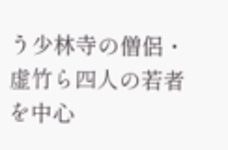う少林寺の僧侶・虚竹ら四人の若者を中心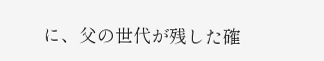に、父の世代が残した確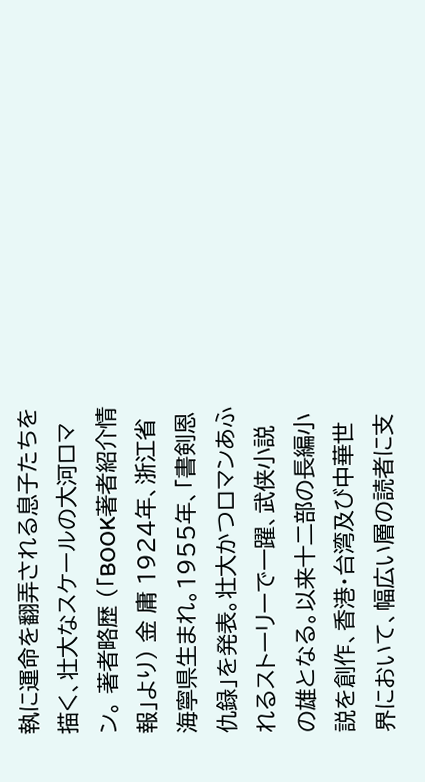執に運命を翻弄される息子たちを描く、壮大なスケールの大河ロマン。 著者略歴 (「BOOK著者紹介情報」より) 金 庸 1924年、浙江省海寧県生まれ。1955年、「書剣恩仇録」を発表。壮大かつロマンあふれるストーリーで一躍、武侠小説の雄となる。以来十二部の長編小説を創作、香港・台湾及び中華世界において、幅広い層の読者に支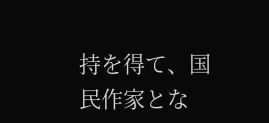持を得て、国民作家とな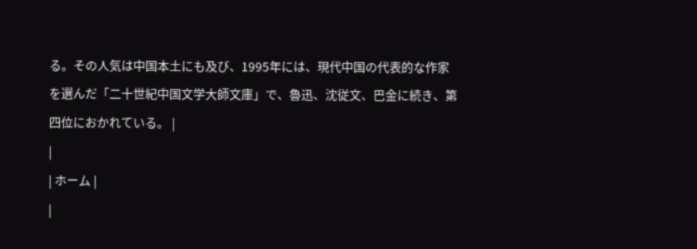る。その人気は中国本土にも及び、1995年には、現代中国の代表的な作家を選んだ「二十世紀中国文学大師文庫」で、魯迅、沈従文、巴金に続き、第四位におかれている。 |
|
| ホーム |
|